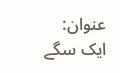عنوان: ایک سگے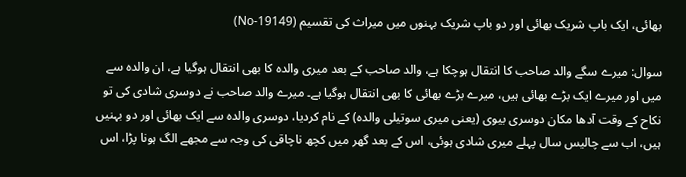بھائی، ایک باپ شریک بھائی اور دو باپ شریک بہنوں میں میراث کی تقسیم (19149-No)

سوال: میرے سگے والد صاحب کا انتقال ہوچکا ہے، والد صاحب کے بعد میری والدہ کا بھی انتقال ہوگیا ہے، ان والدہ سے میں اور میرے ایک بڑے بھائی ہیں، میرے بڑے بھائی کا بھی انتقال ہوگیا ہے۔ میرے والد صاحب نے دوسری شادی کی تو نکاح کے وقت آدھا مکان دوسری بیوی (یعنی میری سوتیلی والدہ) کے نام کردیا، دوسری والدہ سے ایک بھائی اور دو بہنیں ہیں، اب سے چالیس سال پہلے میری شادی ہوئی، اس کے بعد گھر میں کچھ ناچاقی کی وجہ سے مجھے الگ ہونا پڑا، اس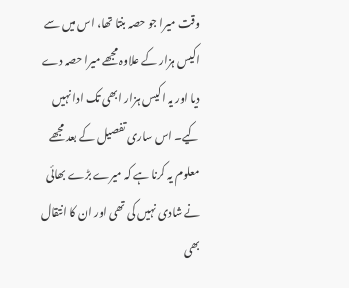وقت میرا جو حصہ بنتا تھا، اس میں سے اکیس ہزار کے علاوہ مجھے میرا حصہ دے دیا اور یہ اکیس ہزار ابھی تک ادا نہیں کیے۔ اس ساری تفصیل کے بعد مجھے معلوم یہ کرنا ہے کہ میرے بڑے بھائی نے شادی نہیں کی تھی اور ان کا انتقال بھی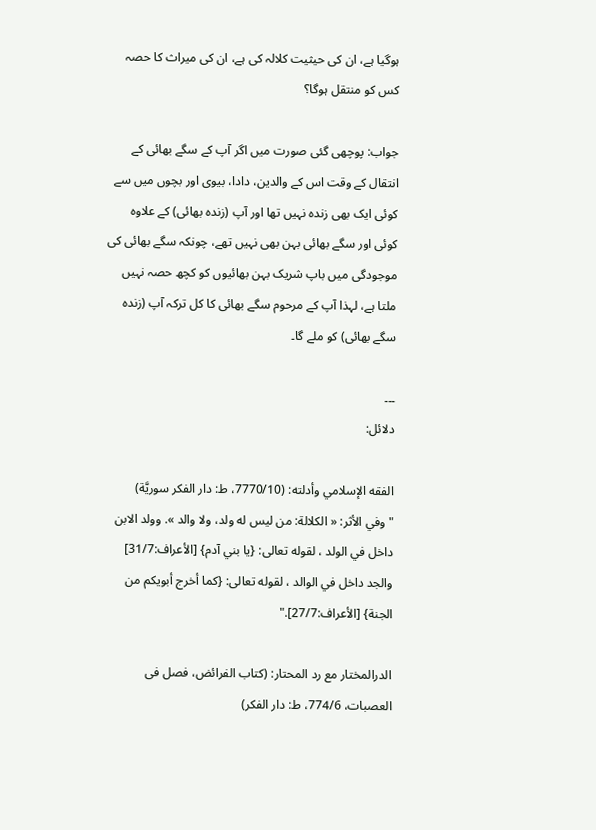ہوگیا ہے، ان کی حیثیت کلالہ کی ہے، ان کی میراث کا حصہ کس کو منتقل ہوگا؟

جواب: پوچھی گئی صورت میں اگر آپ کے سگے بھائی کے انتقال کے وقت اس کے والدین، دادا، بیوی اور بچوں میں سے کوئی ایک بھی زندہ نہیں تھا اور آپ (زندہ بھائی) کے علاوہ کوئی اور سگے بھائی بہن بھی نہیں تھے، چونکہ سگے بھائی کی موجودگی میں باپ شریک بہن بھائیوں کو کچھ حصہ نہیں ملتا ہے، لہذا آپ کے مرحوم سگے بھائی کا کل ترکہ آپ (زندہ سگے بھائی) کو ملے گا۔

۔۔۔
دلائل:

الفقه الإسلامي وأدلته: (7770/10، ط: دار الفكر سوريَّة)
"وفي الأثر: « الكلالة: من ليس له ولد، ولا والد ». وولد الابن داخل في الولد ، لقوله تعالى: {يا بني آدم} [الأعراف:31/7] والجد داخل في الوالد ، لقوله تعالى: {كما أخرج أبويكم من الجنة} [الأعراف:27/7]."

الدرالمختار مع رد المحتار: (کتاب الفرائض، فصل فی العصبات، 774/6، ط: دار الفکر)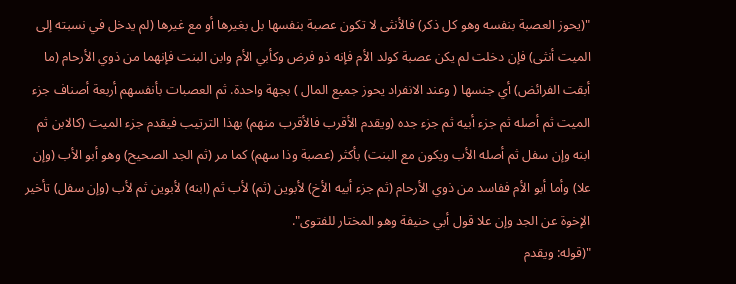"(يحوز العصبة بنفسه وهو كل ذكر) فالأنثى لا تكون عصبة بنفسها بل بغيرها أو مع غيرها (لم يدخل في نسبته إلى الميت أنثى) فإن دخلت لم يكن عصبة كولد الأم فإنه ذو فرض وكأبي الأم وابن البنت فإنهما من ذوي الأرحام (ما أبقت الفرائض) أي جنسها ( وعند الانفراد يحوز جميع المال ) بجهة واحدة. ثم العصبات بأنفسهم أربعة أصناف جزء الميت ثم أصله ثم جزء أبيه ثم جزء جده (ويقدم الأقرب فالأقرب منهم) بهذا الترتيب فيقدم جزء الميت (كالابن ثم ابنه وإن سفل ثم أصله الأب ويكون مع البنت) بأكثر (عصبة وذا سهم) كما مر (ثم الجد الصحيح) وهو أبو الأب (وإن علا) وأما أبو الأم ففاسد من ذوي الأرحام (ثم جزء أبيه الأخ) لأبوين (ثم) لأب ثم (ابنه) لأبوين ثم لأب (وإن سفل) تأخير الإخوة عن الجد وإن علا قول أبي حنيفة وهو المختار للفتوى".
"(قوله: ويقدم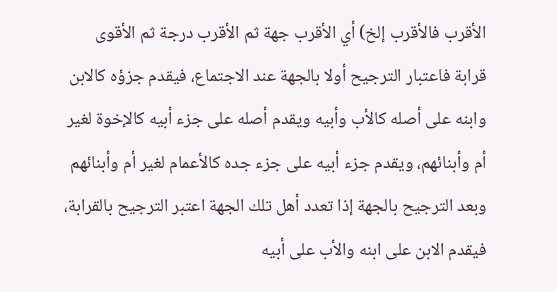الأقرب فالأقرب إلخ) أي الأقرب جهة ثم الأقرب درجة ثم الأقوى قرابة فاعتبار الترجيح أولا بالجهة عند الاجتماع، فيقدم جزؤه كالابن وابنه على أصله كالأب وأبيه ويقدم أصله على جزء أبيه كالإخوة لغير أم وأبنائهم، ويقدم جزء أبيه على جزء جده كالأعمام لغير أم وأبنائهم وبعد الترجيح بالجهة إذا تعدد أهل تلك الجهة اعتبر الترجيح بالقرابة، فيقدم الابن على ابنه والأب على أبيه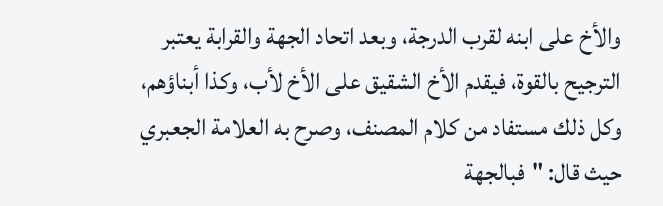والأخ على ابنه لقرب الدرجة، وبعد اتحاد الجهة والقرابة يعتبر الترجيح بالقوة، فيقدم الأخ الشقيق على الأخ لأب، وكذا أبناؤهم، وكل ذلك مستفاد من كلام المصنف، وصرح به العلامة الجعبري حيث قال: "فبالجهة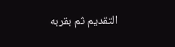التقديم ثم بقربه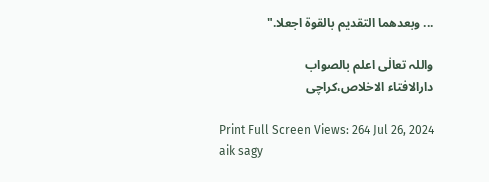... وبعدهما التقديم بالقوة اجعلا."

واللہ تعالٰی اعلم بالصواب
دارالافتاء الاخلاص،کراچی

Print Full Screen Views: 264 Jul 26, 2024
aik sagy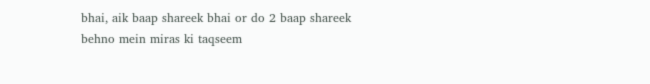bhai, aik baap shareek bhai or do 2 baap shareek behno mein miras ki taqseem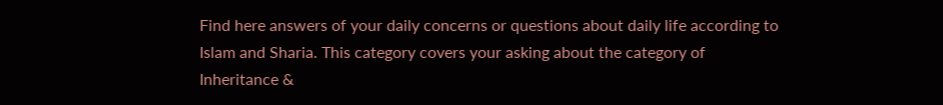Find here answers of your daily concerns or questions about daily life according to Islam and Sharia. This category covers your asking about the category of Inheritance &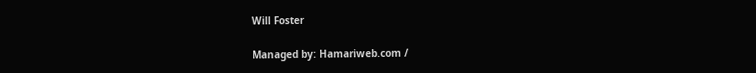Will Foster

Managed by: Hamariweb.com /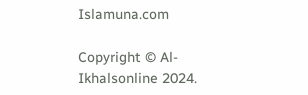Islamuna.com

Copyright © Al-Ikhalsonline 2024.